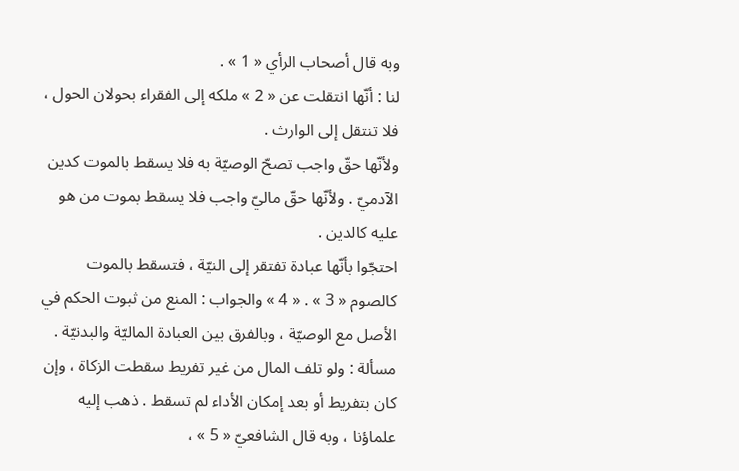وبه قال أصحاب الرأي « 1 » .
لنا : أنّها انتقلت عن « 2 » ملكه إلى الفقراء بحولان الحول ، فلا تنتقل إلى الوارث .
ولأنّها حقّ واجب تصحّ الوصيّة به فلا يسقط بالموت كدين الآدميّ . ولأنّها حقّ ماليّ واجب فلا يسقط بموت من هو عليه كالدين .
احتجّوا بأنّها عبادة تفتقر إلى النيّة ، فتسقط بالموت كالصوم « 3 » . « 4 » والجواب : المنع من ثبوت الحكم في الأصل مع الوصيّة ، وبالفرق بين العبادة الماليّة والبدنيّة .
مسألة : ولو تلف المال من غير تفريط سقطت الزكاة ، وإن كان بتفريط أو بعد إمكان الأداء لم تسقط . ذهب إليه علماؤنا ، وبه قال الشافعيّ « 5 » ،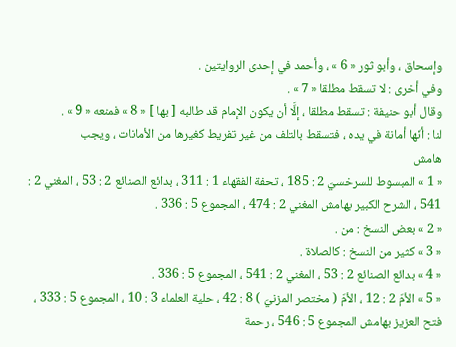وإسحاق ، وأبو ثور « 6 » ، وأحمد في إحدى الروايتين .
وفي أخرى : لا تسقط مطلقا « 7 » .
وقال أبو حنيفة : تسقط مطلقا ، إلَّا أن يكون الإمام قد طالبه [ بها ] « 8 » فمنعه « 9 » .
لنا : أنّها أمانة في يده ، فتسقط بالتلف من غير تفريط كغيرها من الأمانات ، ويجب
هامش
« 1 » المبسوط للسرخسيّ 2 : 185 ، تحفة الفقهاء 1 : 311 ، بدائع الصنائع 2 : 53 ، المغني 2 : 541 ، الشرح الكبير بهامش المغني 2 : 474 ، المجموع 5 : 336 .
« 2 » بعض النسخ : من .
« 3 » كثير من النسخ : كالصلاة .
« 4 » بدائع الصنائع 2 : 53 ، المغني 2 : 541 ، المجموع 5 : 336 .
« 5 » الأمّ 2 : 12 ، الأمّ ( مختصر المزنيّ ) 8 : 42 ، حلية العلماء 3 : 10 ، المجموع 5 : 333 ، فتح العزيز بهامش المجموع 5 : 546 ، رحمة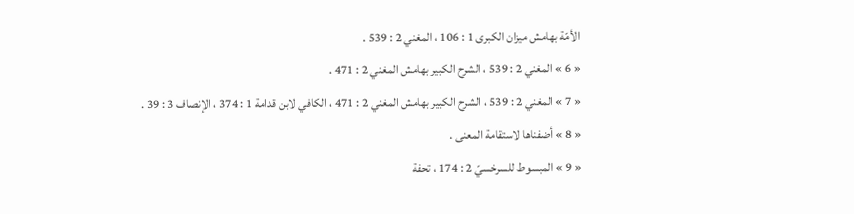الأمّة بهامش ميزان الكبرى 1 : 106 ، المغني 2 : 539 .
« 6 » المغني 2 : 539 ، الشرح الكبير بهامش المغني 2 : 471 .
« 7 » المغني 2 : 539 ، الشرح الكبير بهامش المغني 2 : 471 ، الكافي لابن قدامة 1 : 374 ، الإنصاف 3 : 39 .
« 8 » أضفناها لاستقامة المعنى .
« 9 » المبسوط للسرخسيّ 2 : 174 ، تحفة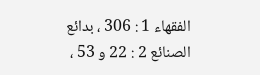الفقهاء 1 : 306 ، بدائع الصنائع 2 : 22 و 53 ،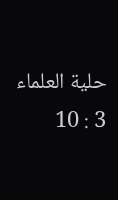حلية العلماء 3 : 10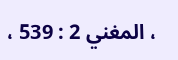، المغني 2 : 539 ،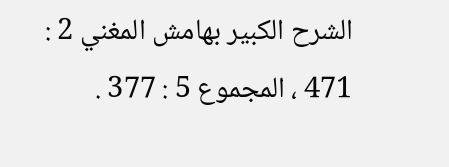الشرح الكبير بهامش المغني 2 : 471 ، المجموع 5 : 377 .